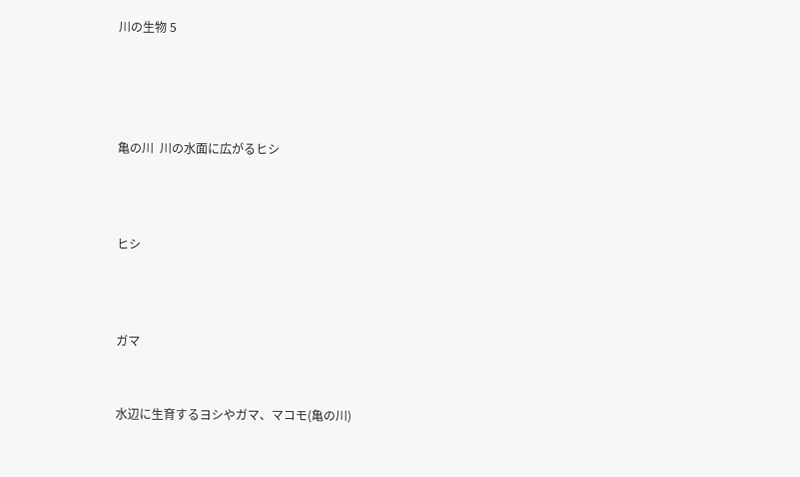川の生物 5




亀の川  川の水面に広がるヒシ



ヒシ



ガマ


水辺に生育するヨシやガマ、マコモ(亀の川)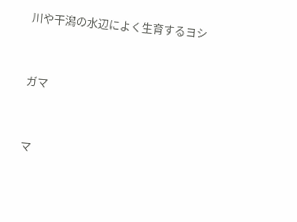川や干潟の水辺によく生育するヨシ


ガマ


マ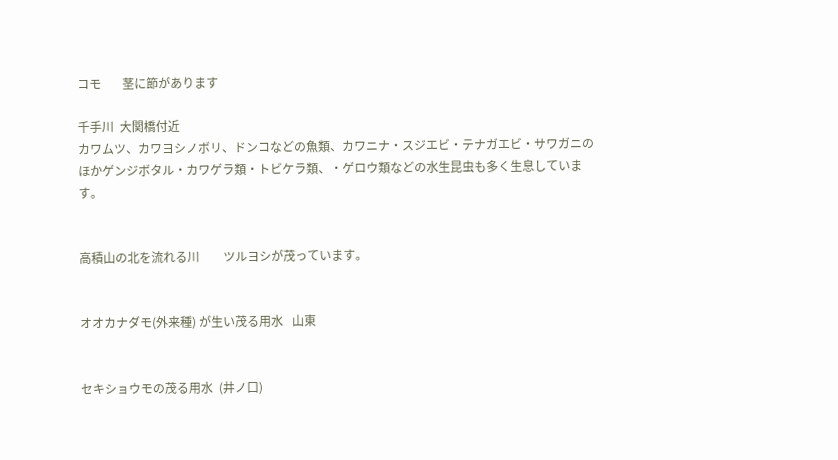コモ       茎に節があります

千手川  大関橋付近
カワムツ、カワヨシノボリ、ドンコなどの魚類、カワニナ・スジエビ・テナガエビ・サワガニのほかゲンジボタル・カワゲラ類・トビケラ類、・ゲロウ類などの水生昆虫も多く生息しています。


高積山の北を流れる川        ツルヨシが茂っています。


オオカナダモ(外来種) が生い茂る用水   山東


セキショウモの茂る用水  (井ノ口)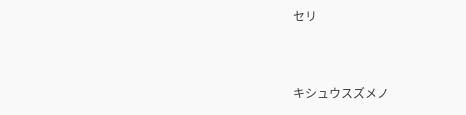セリ


キシュウスズメノ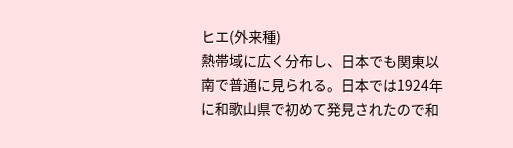ヒエ(外来種)
熱帯域に広く分布し、日本でも関東以南で普通に見られる。日本では1924年に和歌山県で初めて発見されたので和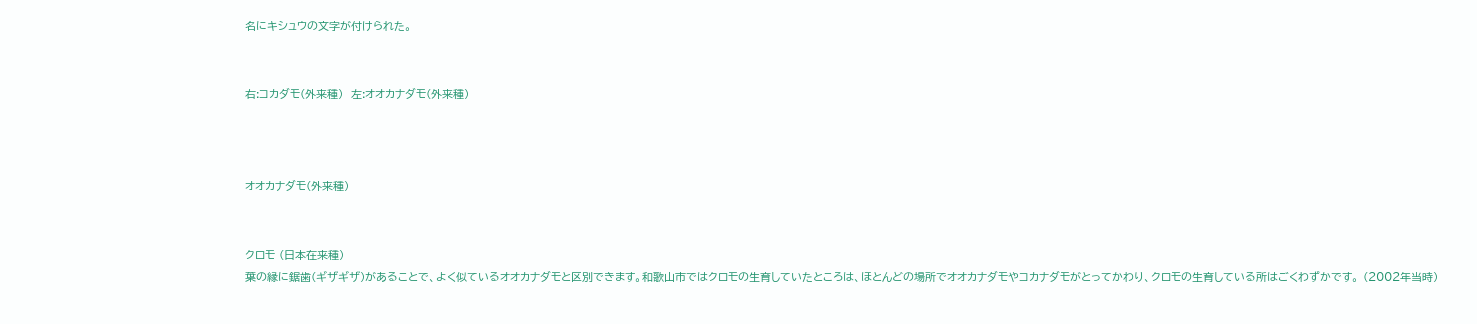名にキシュウの文字が付けられた。


右:コカダモ(外来種)  左:オオカナダモ(外来種)



オオカナダモ(外来種)


クロモ (日本在来種)
葉の縁に鋸歯(ギザギザ)があることで、よく似ているオオカナダモと区別できます。和歌山市ではクロモの生育していたところは、ほとんどの場所でオオカナダモやコカナダモがとってかわり、クロモの生育している所はごくわずかです。 (2002年当時)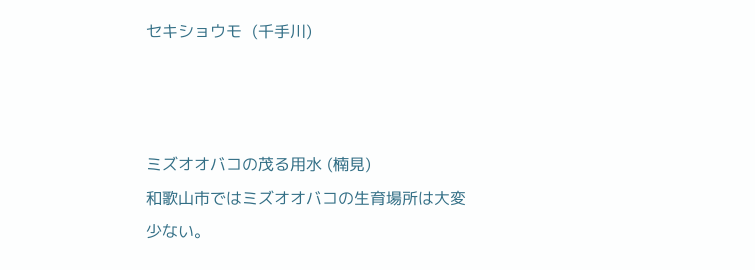セキショウモ  (千手川)



ミズオオバコの茂る用水 (楠見)
和歌山市ではミズオオバコの生育場所は大変少ない。